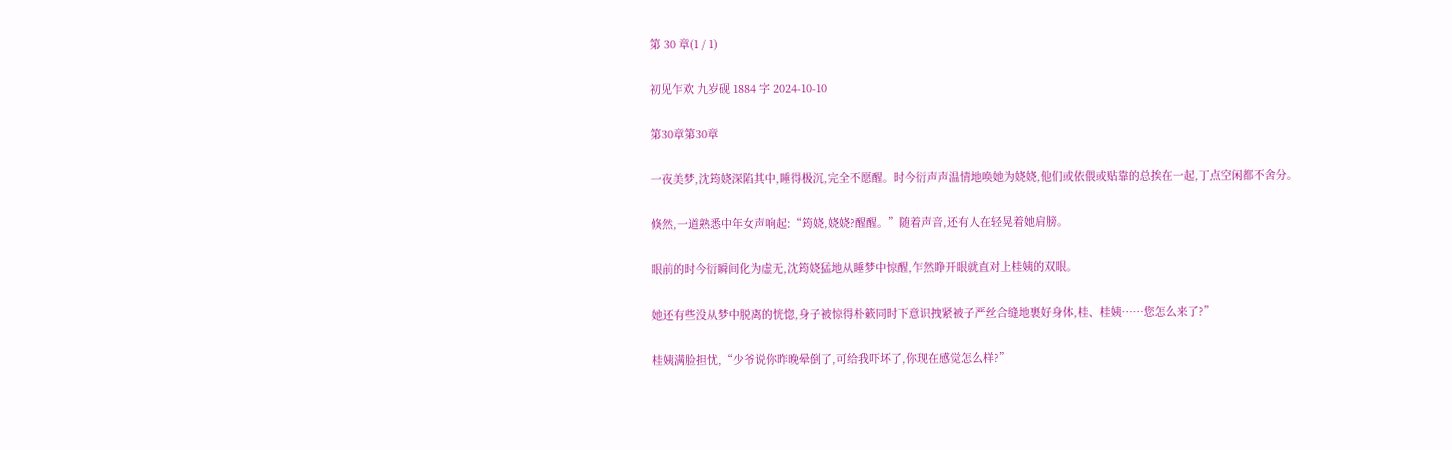第 30 章(1 / 1)

初见乍欢 九岁砚 1884 字 2024-10-10

第30章第30章

一夜美梦,沈筠娆深陷其中,睡得极沉,完全不愿醒。时今衍声声温情地唤她为娆娆,他们或依偎或贴靠的总挨在一起,丁点空闲都不舍分。

倏然,一道熟悉中年女声响起:“筠娆,娆娆?醒醒。”随着声音,还有人在轻晃着她肩膀。

眼前的时今衍瞬间化为虚无,沈筠娆猛地从睡梦中惊醒,乍然睁开眼就直对上桂姨的双眼。

她还有些没从梦中脱离的恍惚,身子被惊得朴簌同时下意识拽紧被子严丝合缝地裹好身体,桂、桂姨……您怎么来了?”

桂姨满脸担忧,“少爷说你昨晚晕倒了,可给我吓坏了,你现在感觉怎么样?”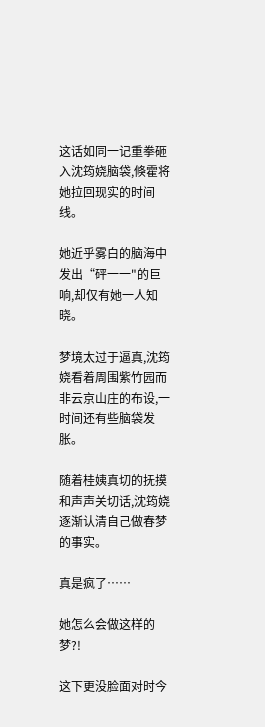这话如同一记重拳砸入沈筠娆脑袋,倏霍将她拉回现实的时间线。

她近乎雾白的脑海中发出“砰一一"的巨响,却仅有她一人知晓。

梦境太过于逼真,沈筠娆看着周围紫竹园而非云京山庄的布设,一时间还有些脑袋发胀。

随着桂姨真切的抚摸和声声关切话,沈筠娆逐渐认清自己做春梦的事实。

真是疯了……

她怎么会做这样的梦?!

这下更没脸面对时今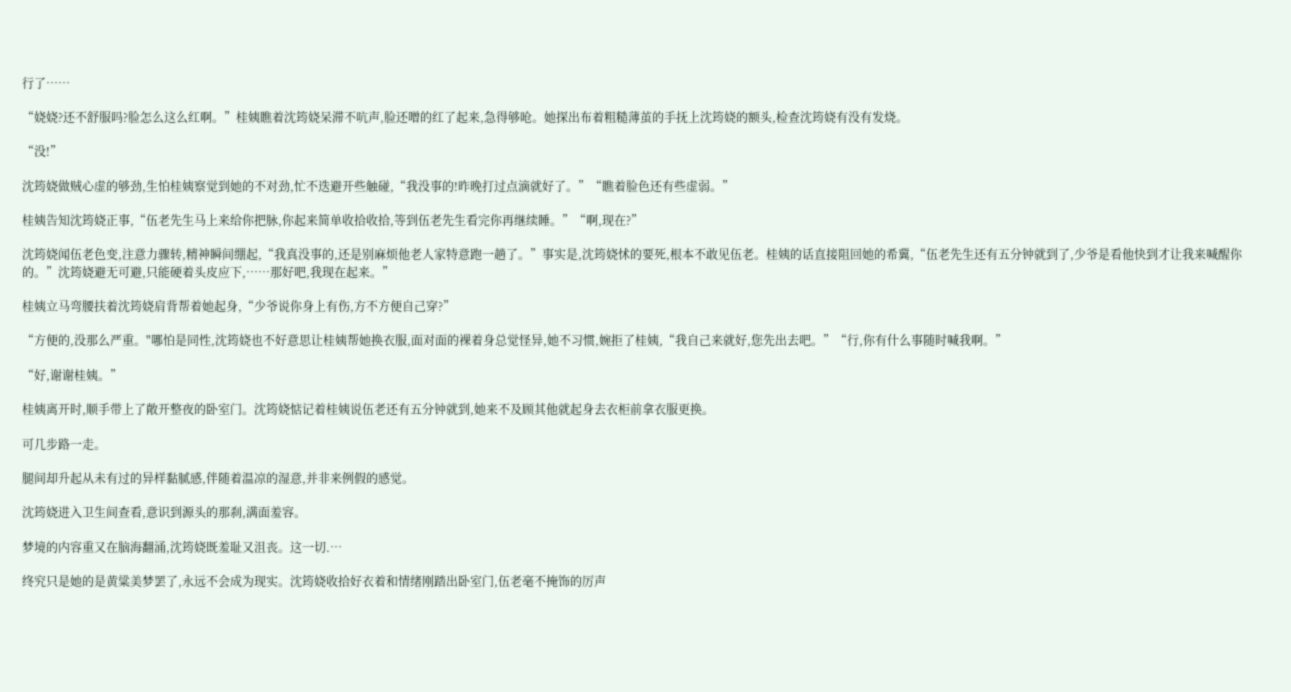行了……

“娆娆?还不舒服吗?脸怎么这么红啊。”桂姨瞧着沈筠娆呆滞不吭声,脸还噌的红了起来,急得够呛。她探出布着粗糙薄茧的手抚上沈筠娆的额头,检查沈筠娆有没有发烧。

“没!”

沈筠娆做贼心虚的够劲,生怕桂姨察觉到她的不对劲,忙不迭避开些触碰,“我没事的!昨晚打过点滴就好了。”“瞧着脸色还有些虚弱。”

桂姨告知沈筠娆正事,“伍老先生马上来给你把脉,你起来简单收拾收拾,等到伍老先生看完你再继续睡。”“啊,现在?”

沈筠娆闻伍老色变,注意力骤转,精神瞬间绷起,“我真没事的,还是别麻烦他老人家特意跑一趟了。”事实是,沈筠娆怵的要死,根本不敢见伍老。桂姨的话直接阻回她的希冀,“伍老先生还有五分钟就到了,少爷是看他快到才让我来喊醒你的。”沈筠娆避无可避,只能硬着头皮应下,……那好吧,我现在起来。”

桂姨立马弯腰扶着沈筠娆肩背帮着她起身,“少爷说你身上有伤,方不方便自己穿?”

“方便的,没那么严重。"哪怕是同性,沈筠娆也不好意思让桂姨帮她换衣服,面对面的裸着身总觉怪异,她不习惯,婉拒了桂姨,“我自己来就好,您先出去吧。”“行,你有什么事随时喊我啊。”

“好,谢谢桂姨。”

桂姨离开时,顺手带上了敞开整夜的卧室门。沈筠娆惦记着桂姨说伍老还有五分钟就到,她来不及顾其他就起身去衣柜前拿衣服更换。

可几步路一走。

腿间却升起从未有过的异样黏腻感,伴随着温凉的湿意,并非来例假的感觉。

沈筠娆进入卫生间查看,意识到源头的那刹,满面羞容。

梦境的内容重又在脑海翻涌,沈筠娆既羞耻又沮丧。这一切.…

终究只是她的是黄粱美梦罢了,永远不会成为现实。沈筠娆收拾好衣着和情绪刚踏出卧室门,伍老毫不掩饰的厉声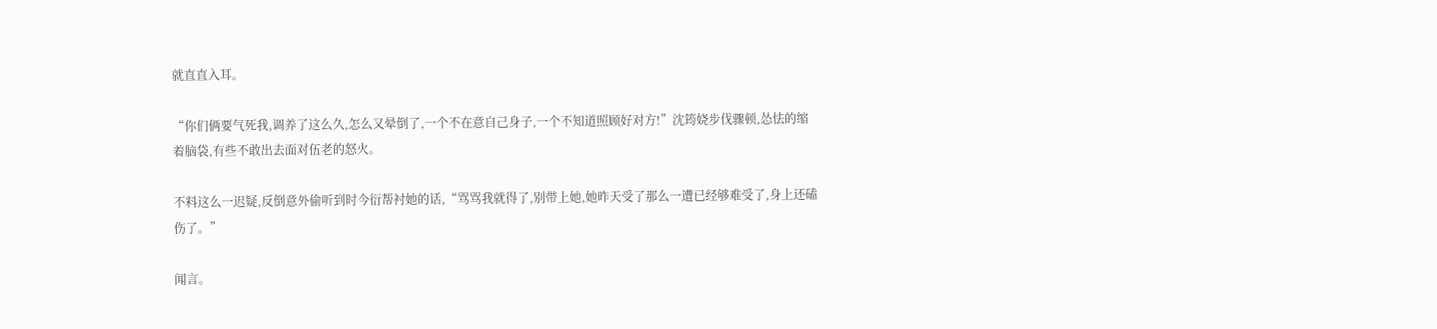就直直入耳。

“你们俩要气死我,调养了这么久,怎么又晕倒了,一个不在意自己身子,一个不知道照顾好对方!”沈筠娆步伐骤顿,怂怯的缩着脑袋,有些不敢出去面对伍老的怒火。

不料这么一迟疑,反倒意外偷听到时今衍帮衬她的话,“骂骂我就得了,别带上她,她昨天受了那么一遭已经够难受了,身上还磕伤了。”

闻言。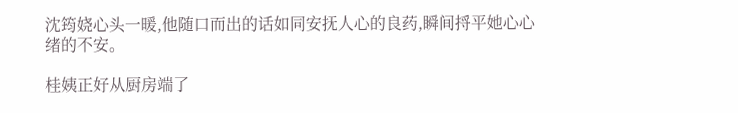沈筠娆心头一暖,他随口而出的话如同安抚人心的良药,瞬间捋平她心心绪的不安。

桂姨正好从厨房端了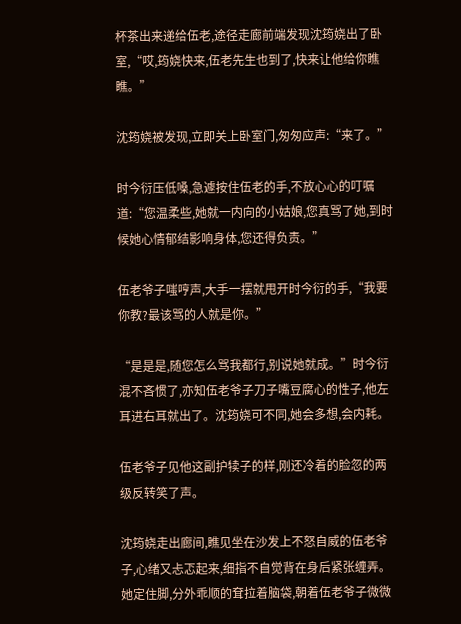杯茶出来递给伍老,途径走廊前端发现沈筠娆出了卧室,“哎,筠娆快来,伍老先生也到了,快来让他给你瞧瞧。”

沈筠娆被发现,立即关上卧室门,匆匆应声:“来了。”

时今衍压低嗓,急遽按住伍老的手,不放心心的叮嘱道:“您温柔些,她就一内向的小姑娘,您真骂了她,到时候她心情郁结影响身体,您还得负责。”

伍老爷子嗤哼声,大手一摆就甩开时今衍的手,“我要你教?最该骂的人就是你。”

“是是是,随您怎么骂我都行,别说她就成。”时今衍混不吝惯了,亦知伍老爷子刀子嘴豆腐心的性子,他左耳进右耳就出了。沈筠娆可不同,她会多想,会内耗。

伍老爷子见他这副护犊子的样,刚还冷着的脸忽的两级反转笑了声。

沈筠娆走出廊间,瞧见坐在沙发上不怒自威的伍老爷子,心绪又忐忑起来,细指不自觉背在身后紧张缠弄。她定住脚,分外乖顺的耷拉着脑袋,朝着伍老爷子微微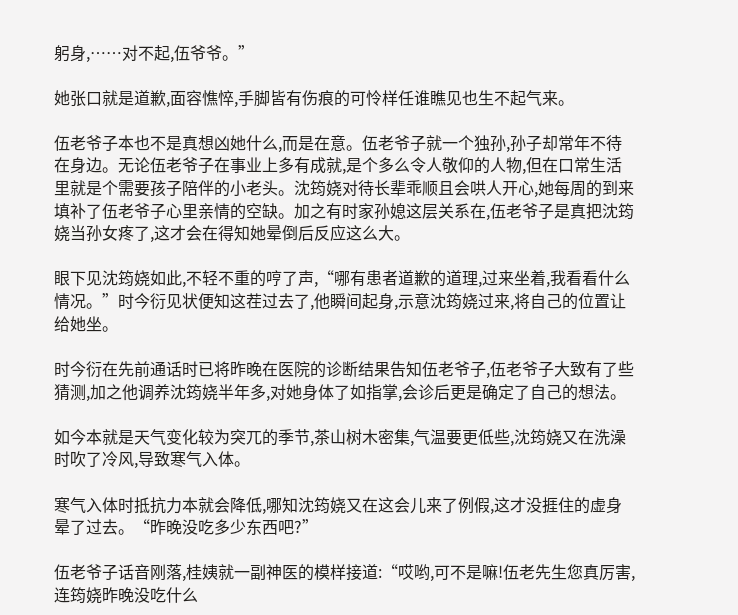躬身,……对不起,伍爷爷。”

她张口就是道歉,面容憔悴,手脚皆有伤痕的可怜样任谁瞧见也生不起气来。

伍老爷子本也不是真想凶她什么,而是在意。伍老爷子就一个独孙,孙子却常年不待在身边。无论伍老爷子在事业上多有成就,是个多么令人敬仰的人物,但在口常生活里就是个需要孩子陪伴的小老头。沈筠娆对待长辈乖顺且会哄人开心,她每周的到来填补了伍老爷子心里亲情的空缺。加之有时家孙媳这层关系在,伍老爷子是真把沈筠娆当孙女疼了,这才会在得知她晕倒后反应这么大。

眼下见沈筠娆如此,不轻不重的哼了声,“哪有患者道歉的道理,过来坐着,我看看什么情况。”时今衍见状便知这茬过去了,他瞬间起身,示意沈筠娆过来,将自己的位置让给她坐。

时今衍在先前通话时已将昨晚在医院的诊断结果告知伍老爷子,伍老爷子大致有了些猜测,加之他调养沈筠娆半年多,对她身体了如指掌,会诊后更是确定了自己的想法。

如今本就是天气变化较为突兀的季节,茶山树木密集,气温要更低些,沈筠娆又在洗澡时吹了冷风,导致寒气入体。

寒气入体时抵抗力本就会降低,哪知沈筠娆又在这会儿来了例假,这才没捱住的虚身晕了过去。“昨晚没吃多少东西吧?”

伍老爷子话音刚落,桂姨就一副神医的模样接道:“哎哟,可不是嘛!伍老先生您真厉害,连筠娆昨晚没吃什么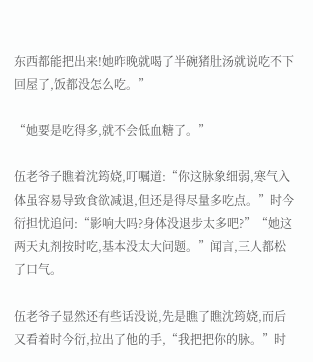东西都能把出来!她昨晚就喝了半碗猪肚汤就说吃不下回屋了,饭都没怎么吃。”

“她要是吃得多,就不会低血糖了。”

伍老爷子瞧着沈筠娆,叮嘱道:“你这脉象细弱,寒气入体虽容易导致食欲减退,但还是得尽量多吃点。”时今衍担忧追问:“影响大吗?身体没退步太多吧?”“她这两天丸剂按时吃,基本没太大问题。”闻言,三人都松了口气。

伍老爷子显然还有些话没说,先是瞧了瞧沈筠娆,而后又看着时今衍,拉出了他的手,“我把把你的脉。”时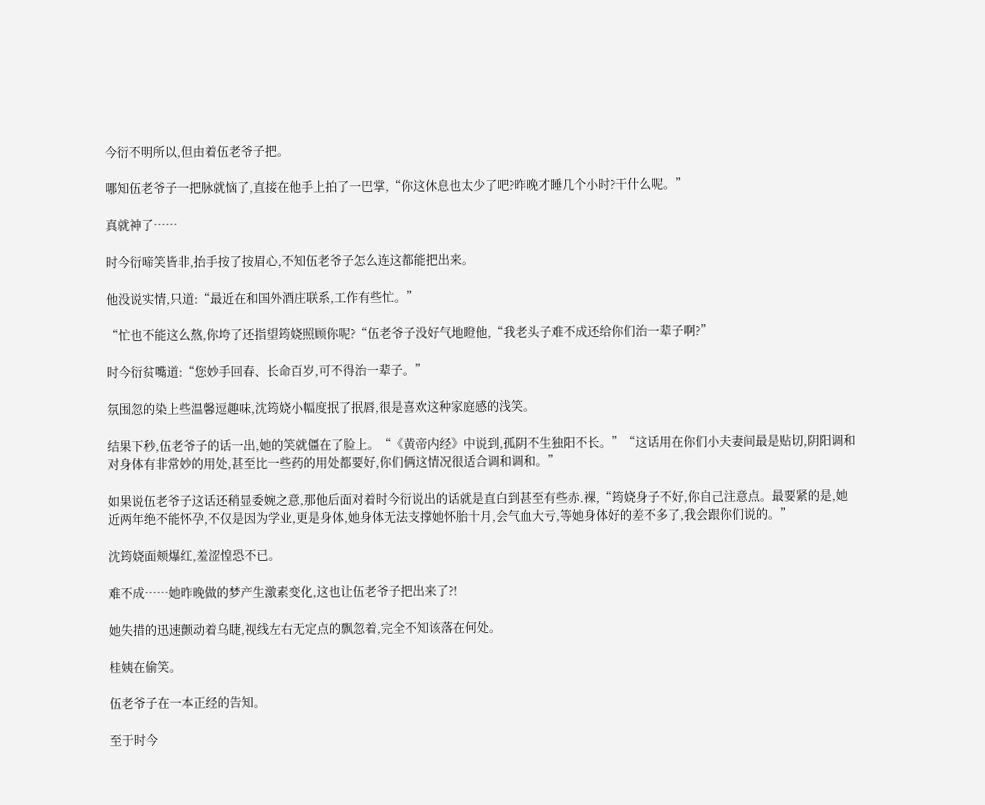今衍不明所以,但由着伍老爷子把。

哪知伍老爷子一把脉就恼了,直接在他手上拍了一巴掌,“你这休息也太少了吧?昨晚才睡几个小时?干什么呢。”

真就神了……

时今衍啼笑皆非,抬手按了按眉心,不知伍老爷子怎么连这都能把出来。

他没说实情,只道:“最近在和国外酒庄联系,工作有些忙。”

“忙也不能这么熬,你垮了还指望筠娆照顾你呢?“伍老爷子没好气地瞪他,“我老头子难不成还给你们治一辈子啊?”

时今衍贫嘴道:“您妙手回春、长命百岁,可不得治一辈子。”

氛围忽的染上些温馨逗趣味,沈筠娆小幅度抿了抿唇,很是喜欢这种家庭感的浅笑。

结果下秒,伍老爷子的话一出,她的笑就僵在了脸上。“《黄帝内经》中说到,孤阴不生独阳不长。”“这话用在你们小夫妻间最是贴切,阴阳调和对身体有非常妙的用处,甚至比一些药的用处都要好,你们俩这情况很适合调和调和。”

如果说伍老爷子这话还稍显委婉之意,那他后面对着时今衍说出的话就是直白到甚至有些赤.裸,“筠娆身子不好,你自己注意点。最要紧的是,她近两年绝不能怀孕,不仅是因为学业,更是身体,她身体无法支撑她怀胎十月,会气血大亏,等她身体好的差不多了,我会跟你们说的。”

沈筠娆面颊爆红,羞涩惶恐不已。

难不成……她昨晚做的梦产生激素变化,这也让伍老爷子把出来了?!

她失措的迅速颤动着乌睫,视线左右无定点的飘忽着,完全不知该落在何处。

桂姨在偷笑。

伍老爷子在一本正经的告知。

至于时今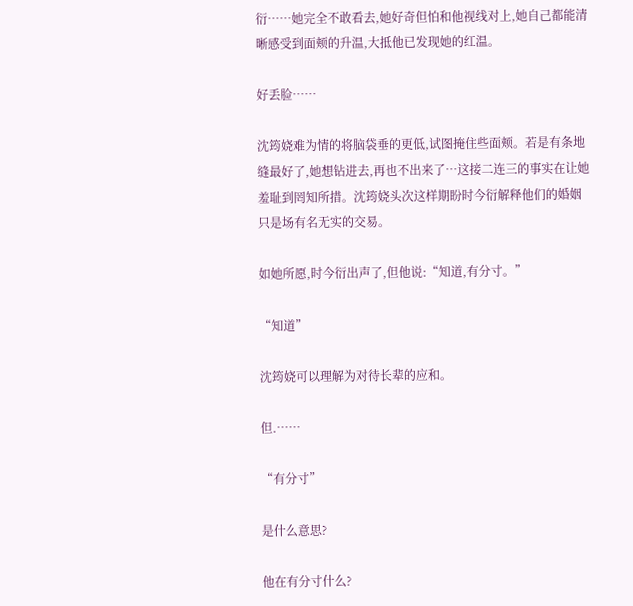衍……她完全不敢看去,她好奇但怕和他视线对上,她自己都能清晰感受到面颊的升温,大抵他已发现她的红温。

好丢脸……

沈筠娆难为情的将脑袋垂的更低,试图掩住些面颊。若是有条地缝最好了,她想钻进去,再也不出来了…这接二连三的事实在让她羞耻到罔知所措。沈筠娆头次这样期盼时今衍解释他们的婚姻只是场有名无实的交易。

如她所愿,时今衍出声了,但他说:“知道,有分寸。”

“知道”

沈筠娆可以理解为对待长辈的应和。

但.……

“有分寸”

是什么意思?

他在有分寸什么?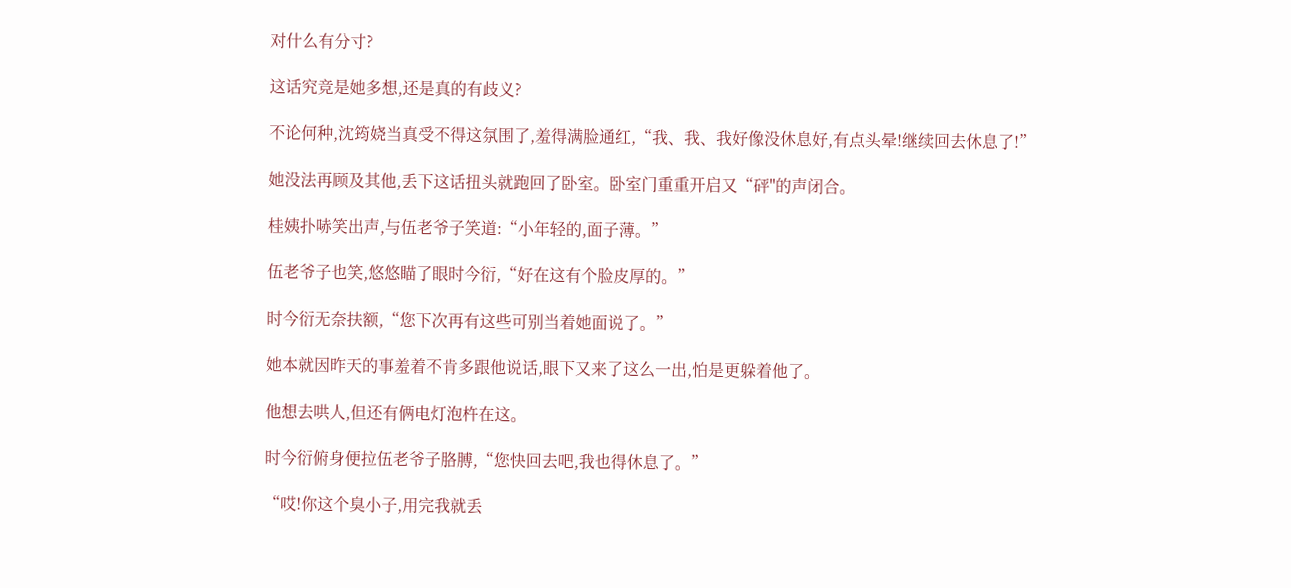对什么有分寸?

这话究竞是她多想,还是真的有歧义?

不论何种,沈筠娆当真受不得这氛围了,羞得满脸通红,“我、我、我好像没休息好,有点头晕!继续回去休息了!”

她没法再顾及其他,丢下这话扭头就跑回了卧室。卧室门重重开启又“砰"的声闭合。

桂姨扑哧笑出声,与伍老爷子笑道:“小年轻的,面子薄。”

伍老爷子也笑,悠悠瞄了眼时今衍,“好在这有个脸皮厚的。”

时今衍无奈扶额,“您下次再有这些可别当着她面说了。”

她本就因昨天的事羞着不肯多跟他说话,眼下又来了这么一出,怕是更躲着他了。

他想去哄人,但还有俩电灯泡杵在这。

时今衍俯身便拉伍老爷子胳膊,“您快回去吧,我也得休息了。”

“哎!你这个臭小子,用完我就丢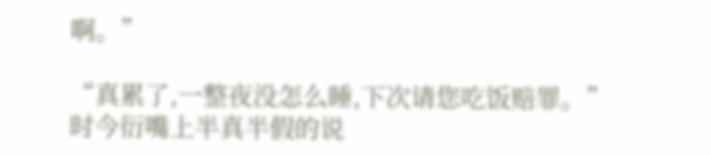啊。”

“真累了,一整夜没怎么睡,下次请您吃饭赔罪。”时今衍嘴上半真半假的说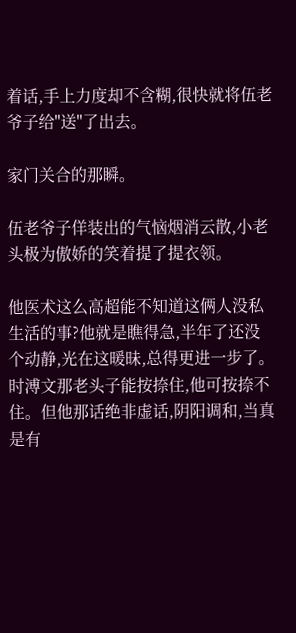着话,手上力度却不含糊,很快就将伍老爷子给"送"了出去。

家门关合的那瞬。

伍老爷子佯装出的气恼烟消云散,小老头极为傲娇的笑着提了提衣领。

他医术这么高超能不知道这俩人没私生活的事?他就是瞧得急,半年了还没个动静,光在这暖昧,总得更进一步了。时溥文那老头子能按捺住,他可按捺不住。但他那话绝非虚话,阴阳调和,当真是有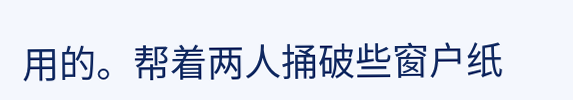用的。帮着两人捅破些窗户纸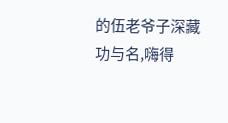的伍老爷子深藏功与名,嗨得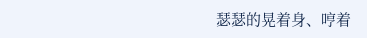瑟瑟的晃着身、哼着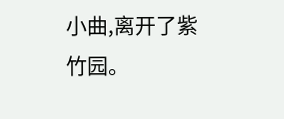小曲,离开了紫竹园。